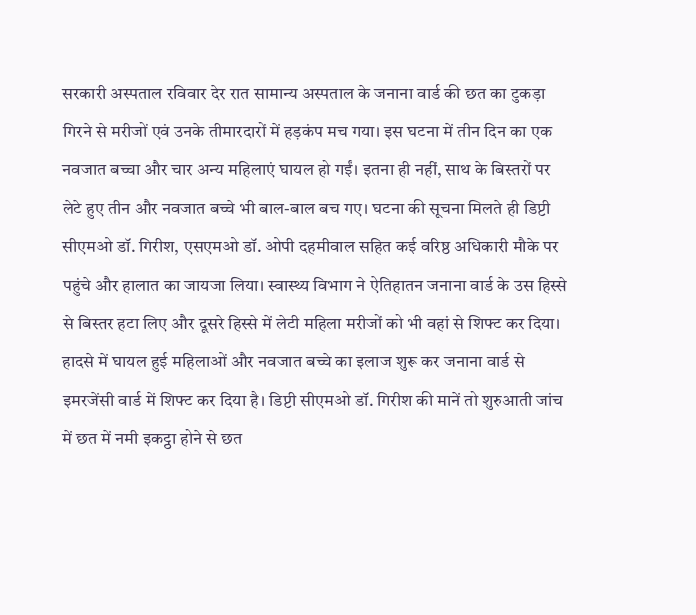सरकारी अस्पताल रविवार देर रात सामान्य अस्पताल के जनाना वार्ड की छत का टुकड़ा गिरने से मरीजों एवं उनके तीमारदारों में हड़कंप मच गया। इस घटना में तीन दिन का एक नवजात बच्चा और चार अन्य महिलाएं घायल हो गईं। इतना ही नहीं, साथ के बिस्तरों पर लेटे हुए तीन और नवजात बच्चे भी बाल-बाल बच गए। घटना की सूचना मिलते ही डिप्टी सीएमओ डॉ. गिरीश, एसएमओ डॉ. ओपी दहमीवाल सहित कई वरिष्ठ अधिकारी मौके पर पहुंचे और हालात का जायजा लिया। स्वास्थ्य विभाग ने ऐतिहातन जनाना वार्ड के उस हिस्से से बिस्तर हटा लिए और दूसरे हिस्से में लेटी महिला मरीजों को भी वहां से शिफ्ट कर दिया। हादसे में घायल हुई महिलाओं और नवजात बच्चे का इलाज शुरू कर जनाना वार्ड से इमरजेंसी वार्ड में शिफ्ट कर दिया है। डिप्टी सीएमओ डॉ. गिरीश की मानें तो शुरुआती जांच में छत में नमी इकट्ठा होने से छत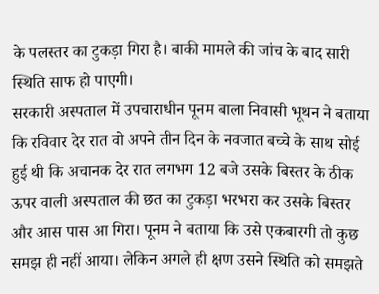के पलस्तर का टुकड़ा गिरा है। बाकी मामले की जांच के बाद सारी स्थिति साफ हो पाएगी।
सरकारी अस्पताल में उपचाराधीन पूनम बाला निवासी भूथन ने बताया कि रविवार देर रात वो अपने तीन दिन के नवजात बच्चे के साथ सोई हुई थी कि अचानक देर रात लगभग 12 बजे उसके बिस्तर के ठीक ऊपर वाली अस्पताल की छत का टुकड़ा भरभरा कर उसके बिस्तर और आस पास आ गिरा। पूनम ने बताया कि उसे एकबारगी तो कुछ समझ ही नहीं आया। लेकिन अगले ही क्षण उसने स्थिति को समझते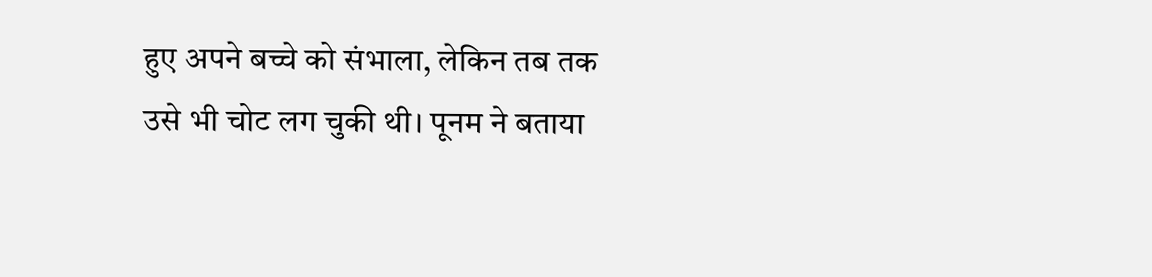हुए अपने बच्चे को संभाला, लेकिन तब तक उसे भी चोट लग चुकी थी। पूनम ने बताया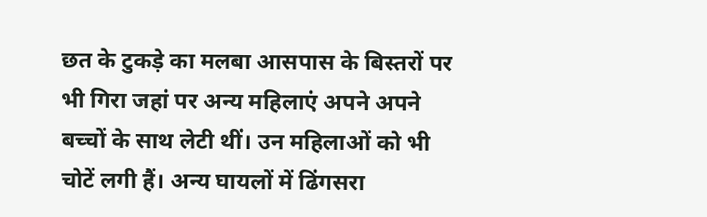छत के टुकड़े का मलबा आसपास के बिस्तरों पर भी गिरा जहां पर अन्य महिलाएं अपने अपने बच्चों के साथ लेटी थीं। उन महिलाओं को भी चोटें लगी हैं। अन्य घायलों में ढिंगसरा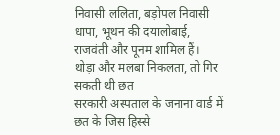निवासी ललिता, बड़ोपल निवासी धापा, भूथन की दयालोबाई, राजवंती और पूनम शामिल हैं।
थोड़ा और मलबा निकलता, तो गिर सकती थी छत
सरकारी अस्पताल के जनाना वार्ड में छत के जिस हिस्से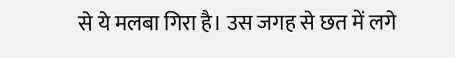से ये मलबा गिरा है। उस जगह से छत में लगे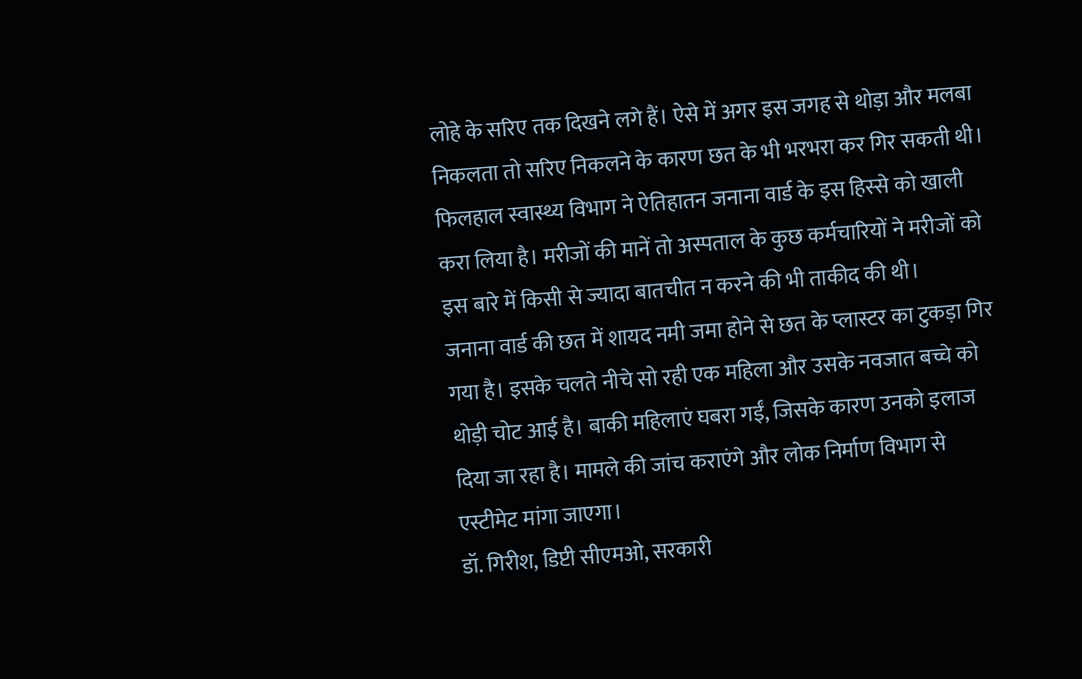लोहे के सरिए तक दिखने लगे हैं। ऐसे में अगर इस जगह से थोड़ा और मलबा निकलता तो सरिए निकलने के कारण छत के भी भरभरा कर गिर सकती थी। फिलहाल स्वास्थ्य विभाग ने ऐतिहातन जनाना वार्ड के इस हिस्से को खाली करा लिया है। मरीजों की मानें तो अस्पताल के कुछ कर्मचारियों ने मरीजों को इस बारे में किसी से ज्यादा बातचीत न करने की भी ताकीद की थी।
जनाना वार्ड की छत में शायद नमी जमा होने से छत के प्लास्टर का टुकड़ा गिर गया है। इसके चलते नीचे सो रही एक महिला और उसके नवजात बच्चे को थोड़ी चोट आई है। बाकी महिलाएं घबरा गईं, जिसके कारण उनको इलाज दिया जा रहा है। मामले की जांच कराएंगे और लोक निर्माण विभाग से एस्टीमेट मांगा जाएगा।
डॉ. गिरीश, डिप्टी सीएमओ, सरकारी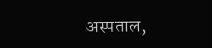अस्पताल,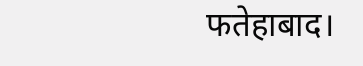फतेहाबाद।